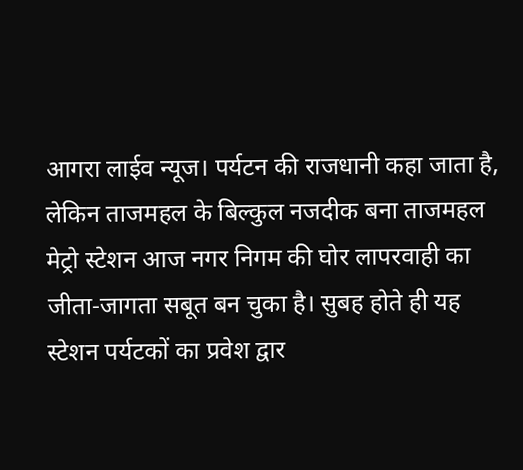आगरा लाईव न्यूज। पर्यटन की राजधानी कहा जाता है, लेकिन ताजमहल के बिल्कुल नजदीक बना ताजमहल मेट्रो स्टेशन आज नगर निगम की घोर लापरवाही का जीता-जागता सबूत बन चुका है। सुबह होते ही यह स्टेशन पर्यटकों का प्रवेश द्वार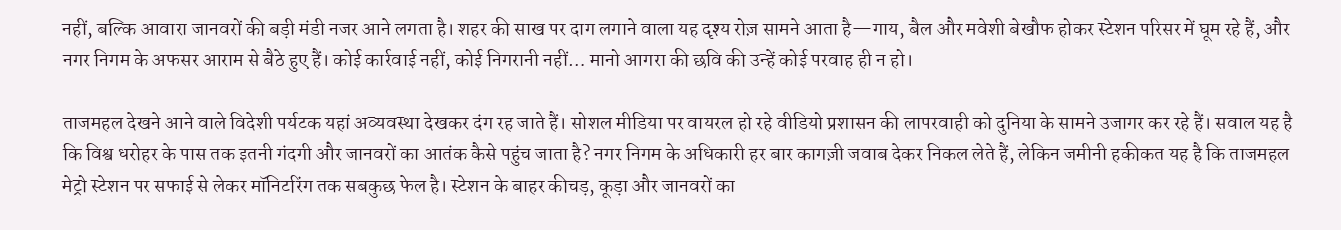नहीं, बल्कि आवारा जानवरों की बड़ी मंडी नजर आने लगता है। शहर की साख पर दाग लगाने वाला यह दृश्य रोज़ सामने आता है—गाय, बैल और मवेशी बेखौफ होकर स्टेशन परिसर में घूम रहे हैं, और नगर निगम के अफसर आराम से बैठे हुए हैं। कोई कार्रवाई नहीं, कोई निगरानी नहीं… मानो आगरा की छवि की उन्हें कोई परवाह ही न हो।

ताजमहल देखने आने वाले विदेशी पर्यटक यहां अव्यवस्था देखकर दंग रह जाते हैं। सोशल मीडिया पर वायरल हो रहे वीडियो प्रशासन की लापरवाही को दुनिया के सामने उजागर कर रहे हैं। सवाल यह है कि विश्व धरोहर के पास तक इतनी गंदगी और जानवरों का आतंक कैसे पहुंच जाता है? नगर निगम के अधिकारी हर बार कागज़ी जवाब देकर निकल लेते हैं, लेकिन जमीनी हकीकत यह है कि ताजमहल मेट्रो स्टेशन पर सफाई से लेकर मॉनिटरिंग तक सबकुछ फेल है। स्टेशन के बाहर कीचड़, कूड़ा और जानवरों का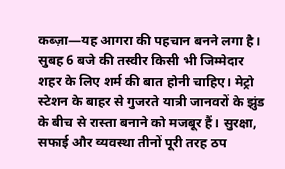कब्ज़ा—यह आगरा की पहचान बनने लगा है। सुबह 6 बजे की तस्वीर किसी भी जिम्मेदार शहर के लिए शर्म की बात होनी चाहिए। मेट्रो स्टेशन के बाहर से गुजरते यात्री जानवरों के झुंड के बीच से रास्ता बनाने को मजबूर हैं। सुरक्षा, सफाई और व्यवस्था तीनों पूरी तरह ठप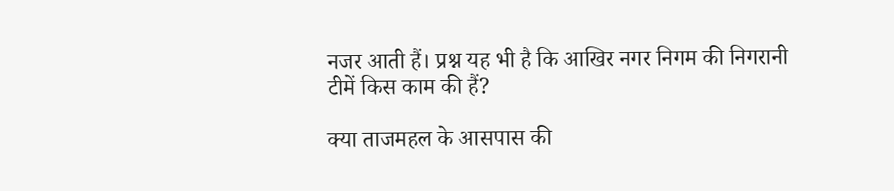नजर आती हैं। प्रश्न यह भी है कि आखिर नगर निगम की निगरानी टीमें किस काम की हैं?

क्या ताजमहल के आसपास की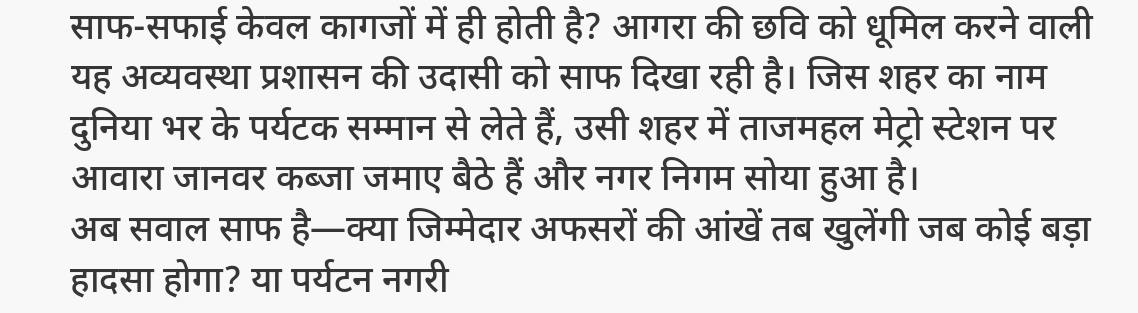साफ-सफाई केवल कागजों में ही होती है? आगरा की छवि को धूमिल करने वाली यह अव्यवस्था प्रशासन की उदासी को साफ दिखा रही है। जिस शहर का नाम दुनिया भर के पर्यटक सम्मान से लेते हैं, उसी शहर में ताजमहल मेट्रो स्टेशन पर आवारा जानवर कब्जा जमाए बैठे हैं और नगर निगम सोया हुआ है।
अब सवाल साफ है—क्या जिम्मेदार अफसरों की आंखें तब खुलेंगी जब कोई बड़ा हादसा होगा? या पर्यटन नगरी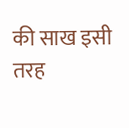की साख इसी तरह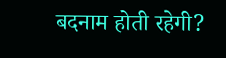बदनाम होती रहेगी?